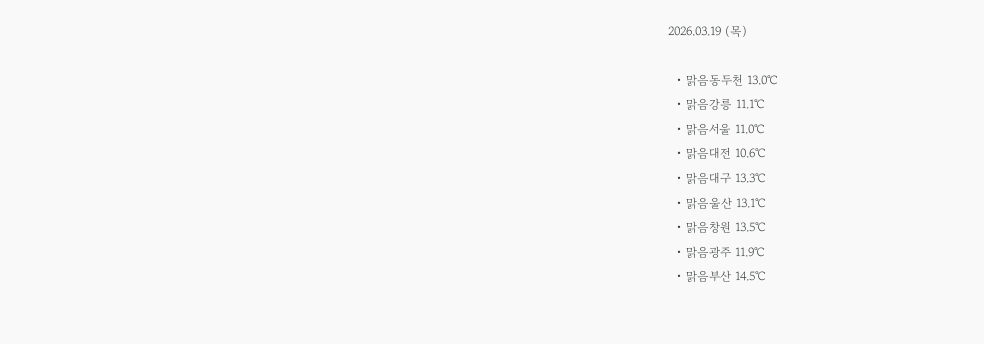2026.03.19 (목)

  • 맑음동두천 13.0℃
  • 맑음강릉 11.1℃
  • 맑음서울 11.0℃
  • 맑음대전 10.6℃
  • 맑음대구 13.3℃
  • 맑음울산 13.1℃
  • 맑음창원 13.5℃
  • 맑음광주 11.9℃
  • 맑음부산 14.5℃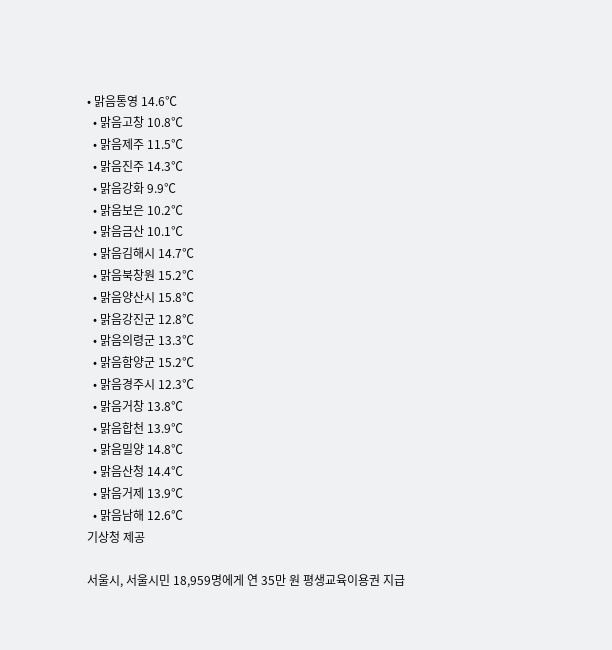• 맑음통영 14.6℃
  • 맑음고창 10.8℃
  • 맑음제주 11.5℃
  • 맑음진주 14.3℃
  • 맑음강화 9.9℃
  • 맑음보은 10.2℃
  • 맑음금산 10.1℃
  • 맑음김해시 14.7℃
  • 맑음북창원 15.2℃
  • 맑음양산시 15.8℃
  • 맑음강진군 12.8℃
  • 맑음의령군 13.3℃
  • 맑음함양군 15.2℃
  • 맑음경주시 12.3℃
  • 맑음거창 13.8℃
  • 맑음합천 13.9℃
  • 맑음밀양 14.8℃
  • 맑음산청 14.4℃
  • 맑음거제 13.9℃
  • 맑음남해 12.6℃
기상청 제공

서울시, 서울시민 18,959명에게 연 35만 원 평생교육이용권 지급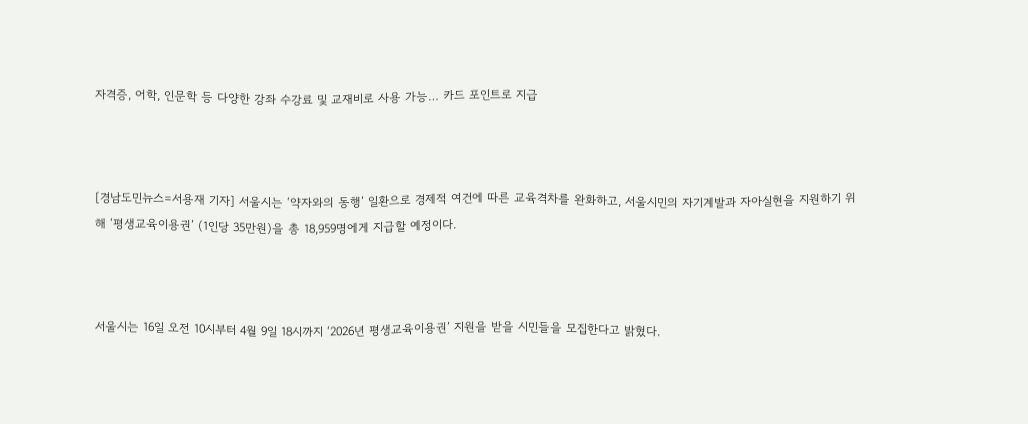자격증, 어학, 인문학 등 다양한 강좌 수강료 및 교재비로 사용 가능… 카드 포인트로 지급



[경남도민뉴스=서용재 기자] 서울시는 ‘약자와의 동행’ 일환으로 경제적 여건에 따른 교육격차를 완화하고, 서울시민의 자기계발과 자아실현을 지원하기 위해 ‘평생교육이용권’ (1인당 35만원)을 총 18,959명에게 지급할 예정이다.



서울시는 16일 오전 10시부터 4월 9일 18시까지 ‘2026년 평생교육이용권’ 지원을 받을 시민들을 모집한다고 밝혔다.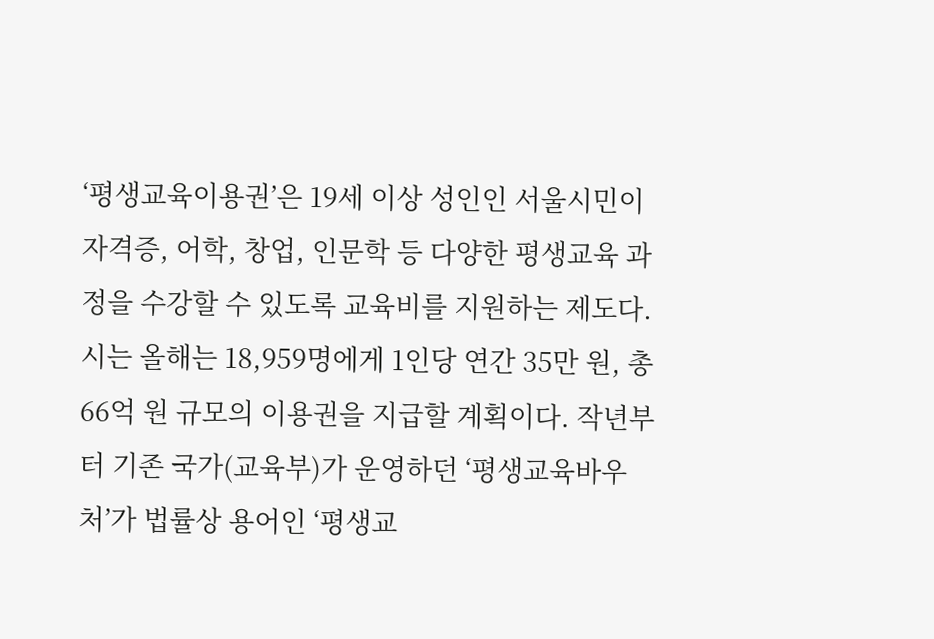‘평생교육이용권’은 19세 이상 성인인 서울시민이 자격증, 어학, 창업, 인문학 등 다양한 평생교육 과정을 수강할 수 있도록 교육비를 지원하는 제도다. 시는 올해는 18,959명에게 1인당 연간 35만 원, 총 66억 원 규모의 이용권을 지급할 계획이다. 작년부터 기존 국가(교육부)가 운영하던 ‘평생교육바우처’가 법률상 용어인 ‘평생교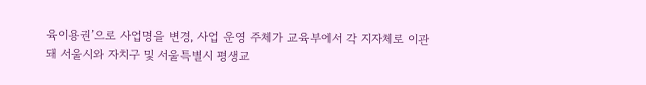육이용권’으로 사업명을 변경, 사업 운영 주체가 교육부에서 각 지자체로 이관돼 서울시와 자치구 및 서울특별시 평생교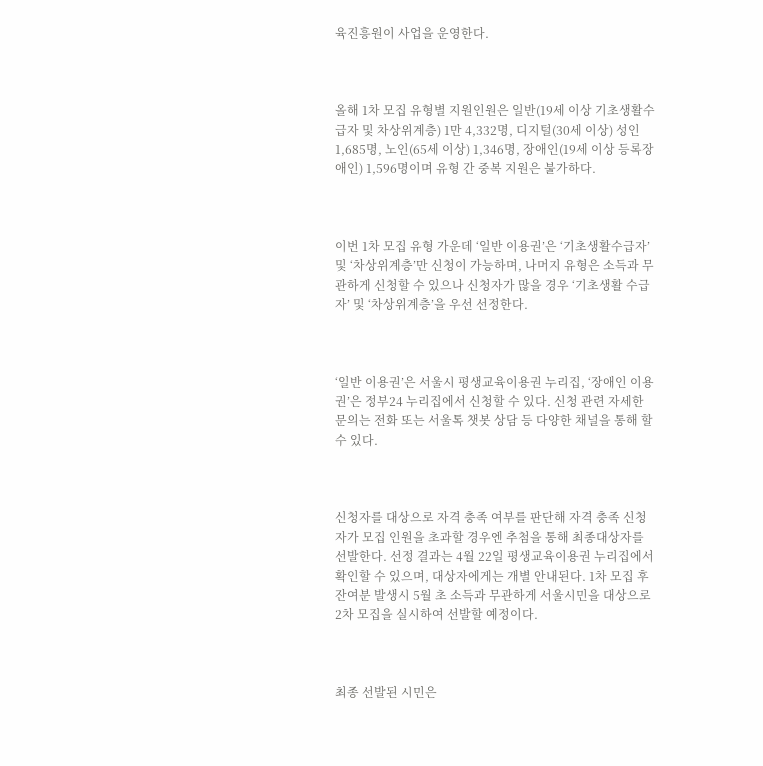육진흥원이 사업을 운영한다.



올해 1차 모집 유형별 지원인원은 일반(19세 이상 기초생활수급자 및 차상위계층) 1만 4,332명, 디지털(30세 이상) 성인 1,685명, 노인(65세 이상) 1,346명, 장애인(19세 이상 등록장애인) 1,596명이며 유형 간 중복 지원은 불가하다.



이번 1차 모집 유형 가운데 ‘일반 이용권’은 ‘기초생활수급자’ 및 ‘차상위계층’만 신청이 가능하며, 나머지 유형은 소득과 무관하게 신청할 수 있으나 신청자가 많을 경우 ‘기초생활 수급자’ 및 ‘차상위계층’을 우선 선정한다.



‘일반 이용권’은 서울시 평생교육이용권 누리집, ‘장애인 이용권’은 정부24 누리집에서 신청할 수 있다. 신청 관련 자세한 문의는 전화 또는 서울톡 챗봇 상담 등 다양한 채널을 통해 할 수 있다.



신청자를 대상으로 자격 충족 여부를 판단해 자격 충족 신청자가 모집 인원을 초과할 경우엔 추첨을 통해 최종대상자를 선발한다. 선정 결과는 4월 22일 평생교육이용권 누리집에서 확인할 수 있으며, 대상자에게는 개별 안내된다. 1차 모집 후 잔여분 발생시 5월 초 소득과 무관하게 서울시민을 대상으로 2차 모집을 실시하여 선발할 예정이다.



최종 선발된 시민은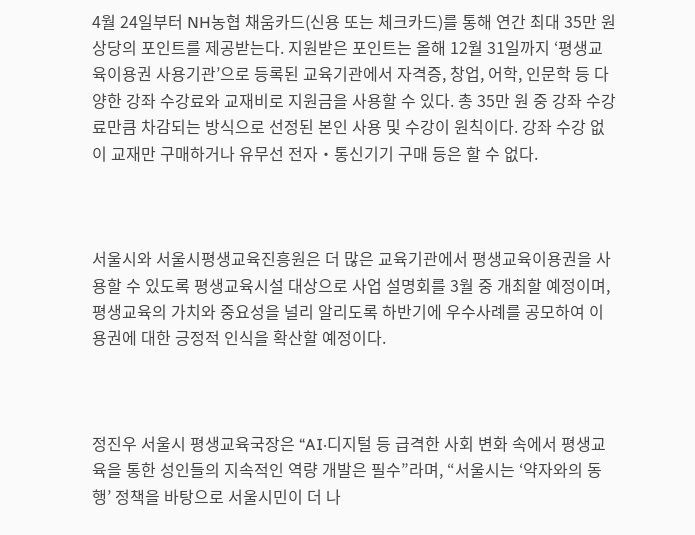4월 24일부터 NH농협 채움카드(신용 또는 체크카드)를 통해 연간 최대 35만 원 상당의 포인트를 제공받는다. 지원받은 포인트는 올해 12월 31일까지 ‘평생교육이용권 사용기관’으로 등록된 교육기관에서 자격증, 창업, 어학, 인문학 등 다양한 강좌 수강료와 교재비로 지원금을 사용할 수 있다. 총 35만 원 중 강좌 수강료만큼 차감되는 방식으로 선정된 본인 사용 및 수강이 원칙이다. 강좌 수강 없이 교재만 구매하거나 유무선 전자‧통신기기 구매 등은 할 수 없다.



서울시와 서울시평생교육진흥원은 더 많은 교육기관에서 평생교육이용권을 사용할 수 있도록 평생교육시설 대상으로 사업 설명회를 3월 중 개최할 예정이며, 평생교육의 가치와 중요성을 널리 알리도록 하반기에 우수사례를 공모하여 이용권에 대한 긍정적 인식을 확산할 예정이다.



정진우 서울시 평생교육국장은 “AI‧디지털 등 급격한 사회 변화 속에서 평생교육을 통한 성인들의 지속적인 역량 개발은 필수”라며, “서울시는 ‘약자와의 동행’ 정책을 바탕으로 서울시민이 더 나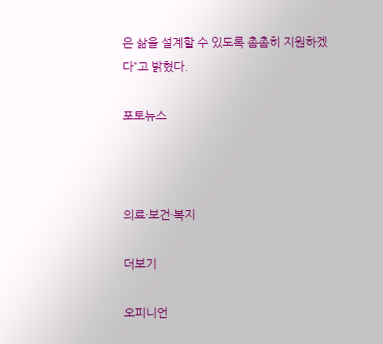은 삶을 설계할 수 있도록 촘촘히 지원하겠다”고 밝혔다.

포토뉴스



의료·보건·복지

더보기

오피니언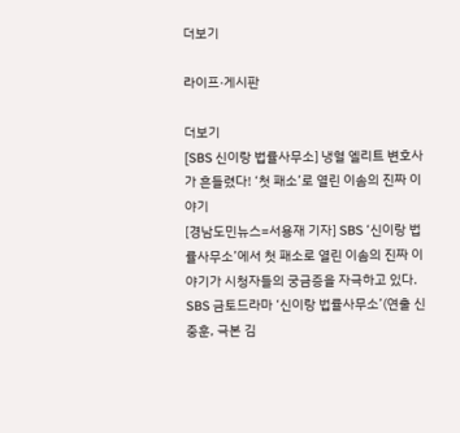더보기

라이프·게시판

더보기
[SBS 신이랑 법률사무소] 냉혈 엘리트 변호사가 흔들렸다! ‘첫 패소’로 열린 이솜의 진짜 이야기
[경남도민뉴스=서용재 기자] SBS ‘신이랑 법률사무소’에서 첫 패소로 열린 이솜의 진짜 이야기가 시청자들의 궁금증을 자극하고 있다. SBS 금토드라마 ‘신이랑 법률사무소’(연출 신중훈, 극본 김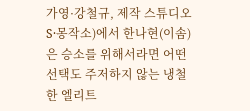가영·강철규, 제작 스튜디오S·몽작소)에서 한나현(이솜)은 승소를 위해서라면 어떤 선택도 주저하지 않는 냉철한 엘리트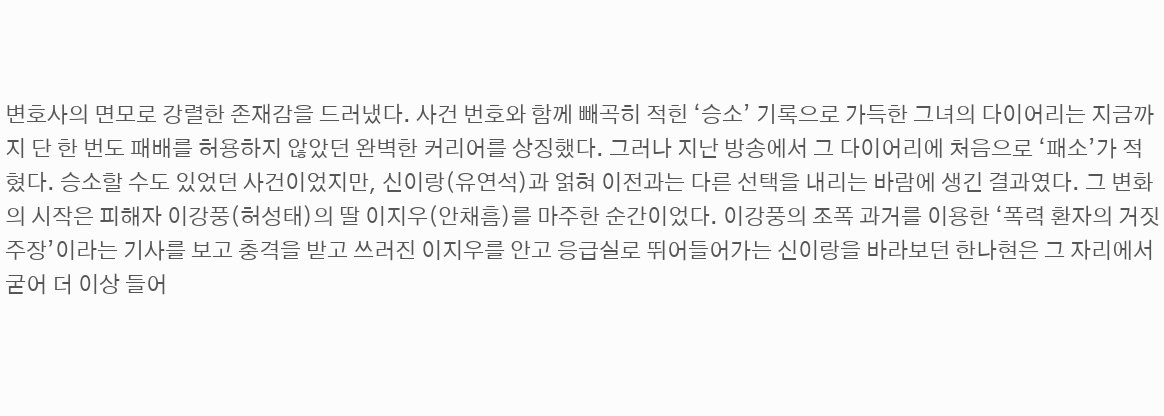변호사의 면모로 강렬한 존재감을 드러냈다. 사건 번호와 함께 빼곡히 적힌 ‘승소’ 기록으로 가득한 그녀의 다이어리는 지금까지 단 한 번도 패배를 허용하지 않았던 완벽한 커리어를 상징했다. 그러나 지난 방송에서 그 다이어리에 처음으로 ‘패소’가 적혔다. 승소할 수도 있었던 사건이었지만, 신이랑(유연석)과 얽혀 이전과는 다른 선택을 내리는 바람에 생긴 결과였다. 그 변화의 시작은 피해자 이강풍(허성태)의 딸 이지우(안채흠)를 마주한 순간이었다. 이강풍의 조폭 과거를 이용한 ‘폭력 환자의 거짓 주장’이라는 기사를 보고 충격을 받고 쓰러진 이지우를 안고 응급실로 뛰어들어가는 신이랑을 바라보던 한나현은 그 자리에서 굳어 더 이상 들어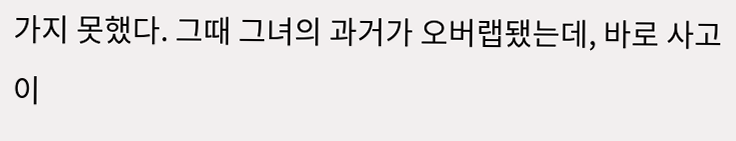가지 못했다. 그때 그녀의 과거가 오버랩됐는데, 바로 사고 이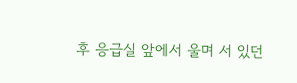후 응급실 앞에서 울며 서 있던